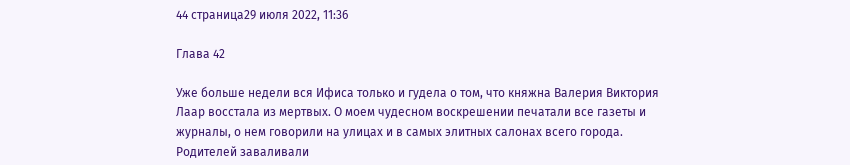44 страница29 июля 2022, 11:36

Глава 42

Уже больше недели вся Ифиса только и гудела о том, что княжна Валерия Виктория Лаар восстала из мертвых. О моем чудесном воскрешении печатали все газеты и журналы, о нем говорили на улицах и в самых элитных салонах всего города. Родителей заваливали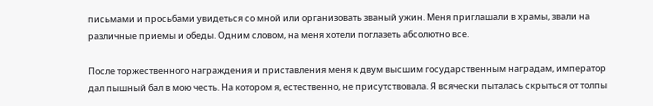письмами и просьбами увидеться со мной или организовать званый ужин. Меня приглашали в храмы, звали на различные приемы и обеды. Одним словом, на меня хотели поглазеть абсолютно все.

После торжественного награждения и приставления меня к двум высшим государственным наградам, император дал пышный бал в мою честь. На котором я, естественно, не присутствовала. Я всячески пыталась скрыться от толпы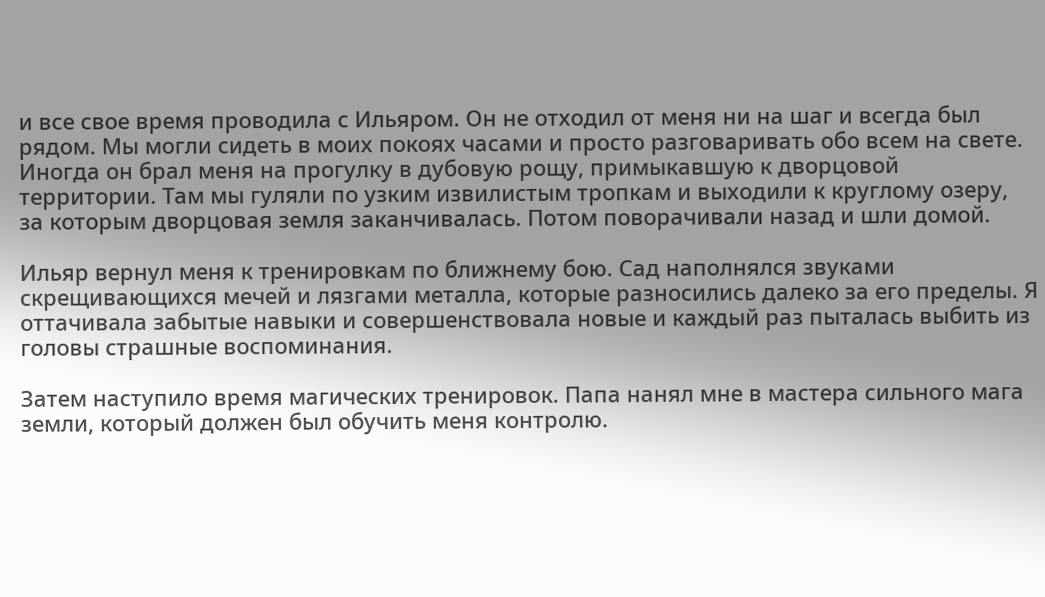и все свое время проводила с Ильяром. Он не отходил от меня ни на шаг и всегда был рядом. Мы могли сидеть в моих покоях часами и просто разговаривать обо всем на свете. Иногда он брал меня на прогулку в дубовую рощу, примыкавшую к дворцовой территории. Там мы гуляли по узким извилистым тропкам и выходили к круглому озеру, за которым дворцовая земля заканчивалась. Потом поворачивали назад и шли домой.

Ильяр вернул меня к тренировкам по ближнему бою. Сад наполнялся звуками скрещивающихся мечей и лязгами металла, которые разносились далеко за его пределы. Я оттачивала забытые навыки и совершенствовала новые и каждый раз пыталась выбить из головы страшные воспоминания.

Затем наступило время магических тренировок. Папа нанял мне в мастера сильного мага земли, который должен был обучить меня контролю.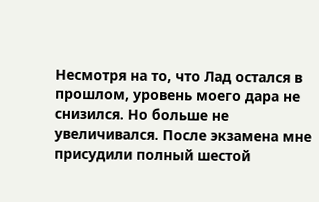Несмотря на то, что Лад остался в прошлом, уровень моего дара не снизился. Но больше не увеличивался. После экзамена мне присудили полный шестой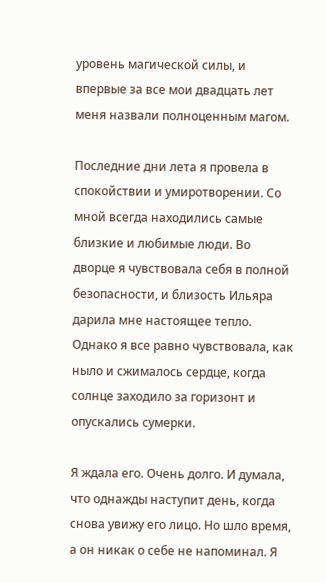уровень магической силы, и впервые за все мои двадцать лет меня назвали полноценным магом.

Последние дни лета я провела в спокойствии и умиротворении. Со мной всегда находились самые близкие и любимые люди. Во дворце я чувствовала себя в полной безопасности, и близость Ильяра дарила мне настоящее тепло. Однако я все равно чувствовала, как ныло и сжималось сердце, когда солнце заходило за горизонт и опускались сумерки.

Я ждала его. Очень долго. И думала, что однажды наступит день, когда снова увижу его лицо. Но шло время, а он никак о себе не напоминал. Я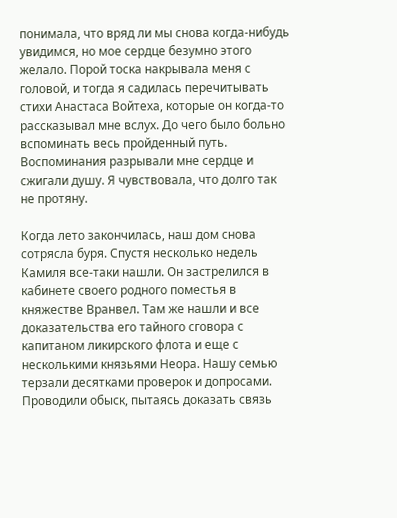понимала, что вряд ли мы снова когда-нибудь увидимся, но мое сердце безумно этого желало. Порой тоска накрывала меня с головой, и тогда я садилась перечитывать стихи Анастаса Войтеха, которые он когда-то рассказывал мне вслух. До чего было больно вспоминать весь пройденный путь. Воспоминания разрывали мне сердце и сжигали душу. Я чувствовала, что долго так не протяну.

Когда лето закончилась, наш дом снова сотрясла буря. Спустя несколько недель Камиля все-таки нашли. Он застрелился в кабинете своего родного поместья в княжестве Вранвел. Там же нашли и все доказательства его тайного сговора с капитаном ликирского флота и еще с несколькими князьями Неора. Нашу семью терзали десятками проверок и допросами. Проводили обыск, пытаясь доказать связь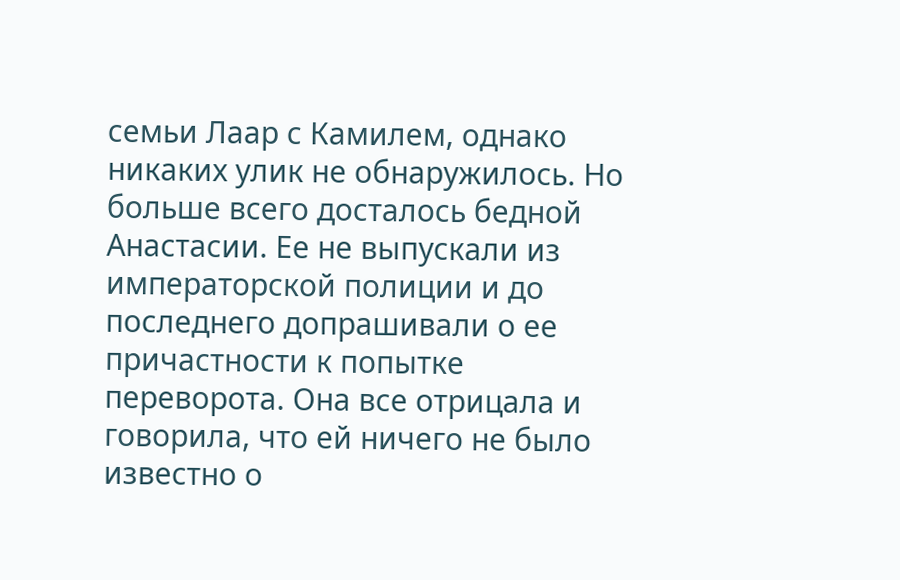семьи Лаар с Камилем, однако никаких улик не обнаружилось. Но больше всего досталось бедной Анастасии. Ее не выпускали из императорской полиции и до последнего допрашивали о ее причастности к попытке переворота. Она все отрицала и говорила, что ей ничего не было известно о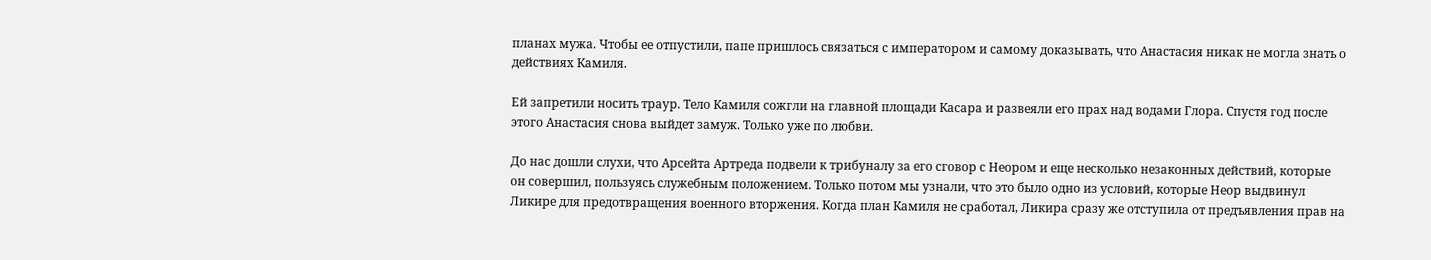планах мужа. Чтобы ее отпустили, папе пришлось связаться с императором и самому доказывать, что Анастасия никак не могла знать о действиях Камиля.

Ей запретили носить траур. Тело Камиля сожгли на главной площади Касара и развеяли его прах над водами Глора. Спустя год после этого Анастасия снова выйдет замуж. Только уже по любви.

До нас дошли слухи, что Арсейта Артреда подвели к трибуналу за его сговор с Неором и еще несколько незаконных действий, которые он совершил, пользуясь служебным положением. Только потом мы узнали, что это было одно из условий, которые Неор выдвинул Ликире для предотвращения военного вторжения. Когда план Камиля не сработал, Ликира сразу же отступила от предъявления прав на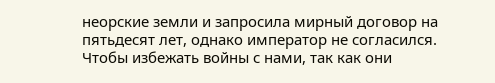неорские земли и запросила мирный договор на пятьдесят лет, однако император не согласился. Чтобы избежать войны с нами, так как они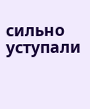сильно уступали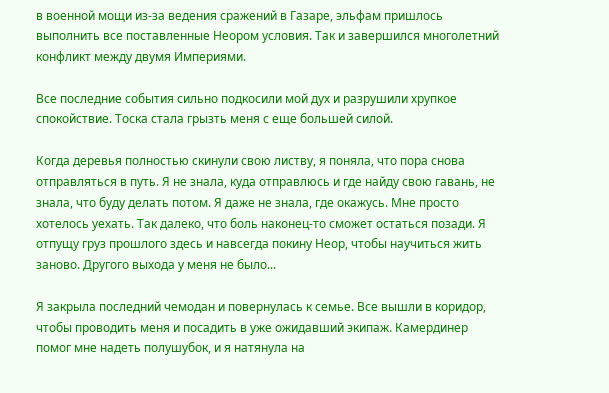в военной мощи из-за ведения сражений в Газаре, эльфам пришлось выполнить все поставленные Неором условия. Так и завершился многолетний конфликт между двумя Империями.

Все последние события сильно подкосили мой дух и разрушили хрупкое спокойствие. Тоска стала грызть меня с еще большей силой.

Когда деревья полностью скинули свою листву, я поняла, что пора снова отправляться в путь. Я не знала, куда отправлюсь и где найду свою гавань, не знала, что буду делать потом. Я даже не знала, где окажусь. Мне просто хотелось уехать. Так далеко, что боль наконец-то сможет остаться позади. Я отпущу груз прошлого здесь и навсегда покину Неор, чтобы научиться жить заново. Другого выхода у меня не было...

Я закрыла последний чемодан и повернулась к семье. Все вышли в коридор, чтобы проводить меня и посадить в уже ожидавший экипаж. Камердинер помог мне надеть полушубок, и я натянула на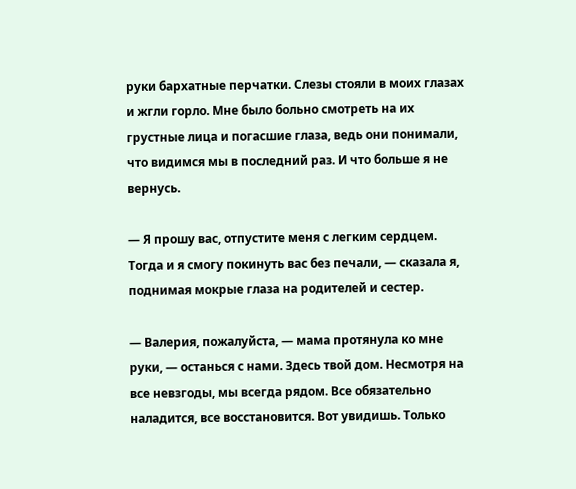руки бархатные перчатки. Слезы стояли в моих глазах и жгли горло. Мне было больно смотреть на их грустные лица и погасшие глаза, ведь они понимали, что видимся мы в последний раз. И что больше я не вернусь.

— Я прошу вас, отпустите меня с легким сердцем. Тогда и я смогу покинуть вас без печали, — сказала я, поднимая мокрые глаза на родителей и сестер.

— Валерия, пожалуйста, — мама протянула ко мне руки, — останься с нами. Здесь твой дом. Несмотря на все невзгоды, мы всегда рядом. Все обязательно наладится, все восстановится. Вот увидишь. Только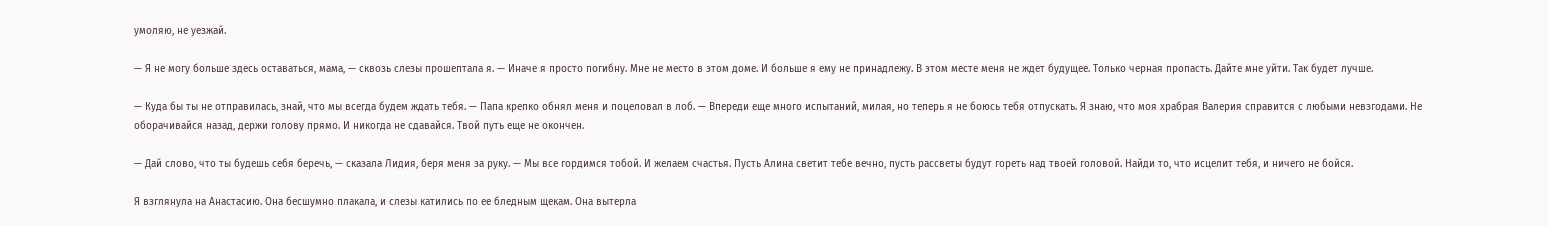умоляю, не уезжай.

— Я не могу больше здесь оставаться, мама, — сквозь слезы прошептала я. — Иначе я просто погибну. Мне не место в этом доме. И больше я ему не принадлежу. В этом месте меня не ждет будущее. Только черная пропасть. Дайте мне уйти. Так будет лучше.

— Куда бы ты не отправилась, знай, что мы всегда будем ждать тебя. — Папа крепко обнял меня и поцеловал в лоб. — Впереди еще много испытаний, милая, но теперь я не боюсь тебя отпускать. Я знаю, что моя храбрая Валерия справится с любыми невзгодами. Не оборачивайся назад, держи голову прямо. И никогда не сдавайся. Твой путь еще не окончен.

— Дай слово, что ты будешь себя беречь, — сказала Лидия, беря меня за руку. — Мы все гордимся тобой. И желаем счастья. Пусть Алина светит тебе вечно, пусть рассветы будут гореть над твоей головой. Найди то, что исцелит тебя, и ничего не бойся.

Я взглянула на Анастасию. Она бесшумно плакала, и слезы катились по ее бледным щекам. Она вытерла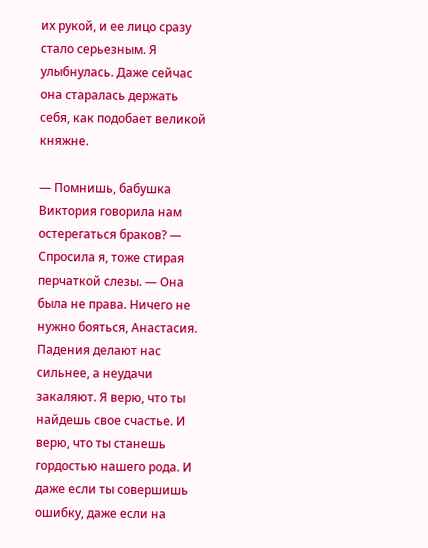их рукой, и ее лицо сразу стало серьезным. Я улыбнулась. Даже сейчас она старалась держать себя, как подобает великой княжне.

— Помнишь, бабушка Виктория говорила нам остерегаться браков? — Спросила я, тоже стирая перчаткой слезы. — Она была не права. Ничего не нужно бояться, Анастасия. Падения делают нас сильнее, а неудачи закаляют. Я верю, что ты найдешь свое счастье. И верю, что ты станешь гордостью нашего рода. И даже если ты совершишь ошибку, даже если на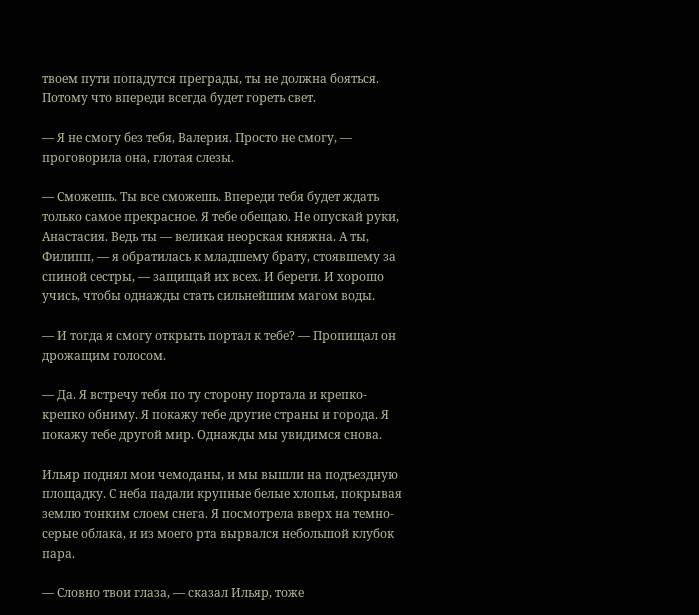твоем пути попадутся преграды, ты не должна бояться. Потому что впереди всегда будет гореть свет.

— Я не смогу без тебя, Валерия. Просто не смогу, — проговорила она, глотая слезы.

— Сможешь. Ты все сможешь. Впереди тебя будет ждать только самое прекрасное. Я тебе обещаю. Не опускай руки, Анастасия. Ведь ты — великая неорская княжна. А ты, Филипп, — я обратилась к младшему брату, стоявшему за спиной сестры, — защищай их всех. И береги. И хорошо учись, чтобы однажды стать сильнейшим магом воды.

— И тогда я смогу открыть портал к тебе? — Пропищал он дрожащим голосом.

— Да. Я встречу тебя по ту сторону портала и крепко-крепко обниму. Я покажу тебе другие страны и города. Я покажу тебе другой мир. Однажды мы увидимся снова.

Ильяр поднял мои чемоданы, и мы вышли на подъездную площадку. С неба падали крупные белые хлопья, покрывая землю тонким слоем снега. Я посмотрела вверх на темно-серые облака, и из моего рта вырвался небольшой клубок пара.

— Словно твои глаза, — сказал Ильяр, тоже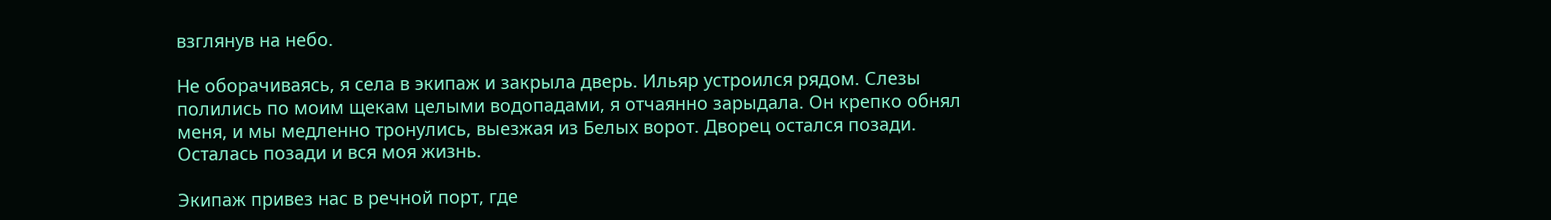взглянув на небо.

Не оборачиваясь, я села в экипаж и закрыла дверь. Ильяр устроился рядом. Слезы полились по моим щекам целыми водопадами, я отчаянно зарыдала. Он крепко обнял меня, и мы медленно тронулись, выезжая из Белых ворот. Дворец остался позади. Осталась позади и вся моя жизнь.

Экипаж привез нас в речной порт, где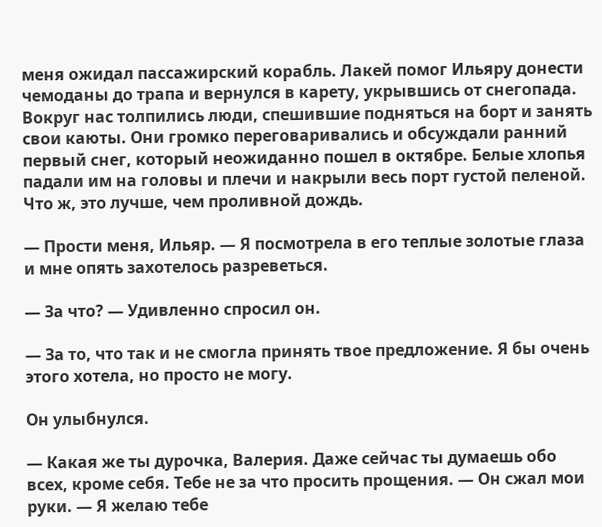меня ожидал пассажирский корабль. Лакей помог Ильяру донести чемоданы до трапа и вернулся в карету, укрывшись от снегопада. Вокруг нас толпились люди, спешившие подняться на борт и занять свои каюты. Они громко переговаривались и обсуждали ранний первый снег, который неожиданно пошел в октябре. Белые хлопья падали им на головы и плечи и накрыли весь порт густой пеленой. Что ж, это лучше, чем проливной дождь.

— Прости меня, Ильяр. — Я посмотрела в его теплые золотые глаза и мне опять захотелось разреветься.

— За что? — Удивленно спросил он.

— За то, что так и не смогла принять твое предложение. Я бы очень этого хотела, но просто не могу.

Он улыбнулся.

— Какая же ты дурочка, Валерия. Даже сейчас ты думаешь обо всех, кроме себя. Тебе не за что просить прощения. — Он сжал мои руки. — Я желаю тебе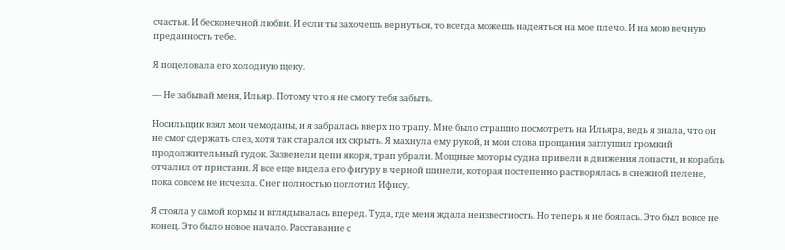счастья. И бесконечной любви. И если ты захочешь вернуться, то всегда можешь надеяться на мое плечо. И на мою вечную преданность тебе.

Я поцеловала его холодную щеку.

— Не забывай меня, Ильяр. Потому что я не смогу тебя забыть.

Носильщик взял мои чемоданы, и я забралась вверх по трапу. Мне было страшно посмотреть на Ильяра, ведь я знала, что он не смог сдержать слез, хотя так старался их скрыть. Я махнула ему рукой, и мои слова прощания заглушил громкий продолжительный гудок. Зазвенели цепи якоря, трап убрали. Мощные моторы судна привели в движения лопасти, и корабль отчалил от пристани. Я все еще видела его фигуру в черной шинели, которая постепенно растворялась в снежной пелене, пока совсем не исчезла. Снег полностью поглотил Ифису.

Я стояла у самой кормы и вглядывалась вперед. Туда, где меня ждала неизвестность. Но теперь я не боялась. Это был вовсе не конец. Это было новое начало. Расставание с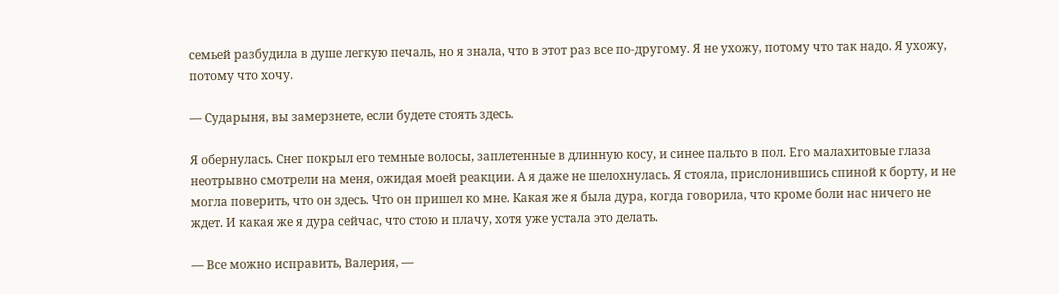семьей разбудила в душе легкую печаль, но я знала, что в этот раз все по-другому. Я не ухожу, потому что так надо. Я ухожу, потому что хочу.

— Сударыня, вы замерзнете, если будете стоять здесь.

Я обернулась. Снег покрыл его темные волосы, заплетенные в длинную косу, и синее пальто в пол. Его малахитовые глаза неотрывно смотрели на меня, ожидая моей реакции. А я даже не шелохнулась. Я стояла, прислонившись спиной к борту, и не могла поверить, что он здесь. Что он пришел ко мне. Какая же я была дура, когда говорила, что кроме боли нас ничего не ждет. И какая же я дура сейчас, что стою и плачу, хотя уже устала это делать.

— Все можно исправить, Валерия, —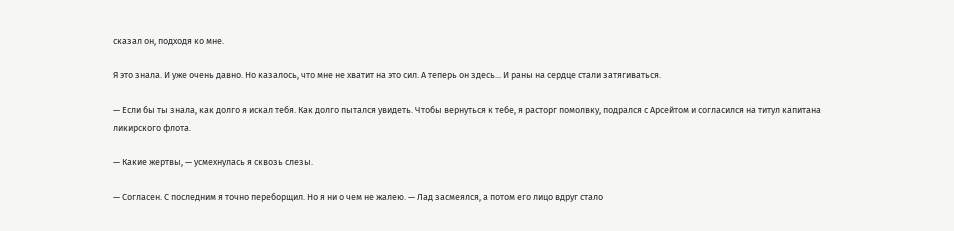сказал он, подходя ко мне.

Я это знала. И уже очень давно. Но казалось, что мне не хватит на это сил. А теперь он здесь... И раны на сердце стали затягиваться.

— Если бы ты знала, как долго я искал тебя. Как долго пытался увидеть. Чтобы вернуться к тебе, я расторг помолвку, подрался с Арсейтом и согласился на титул капитана ликирского флота.

— Какие жертвы, — усмехнулась я сквозь слезы.

— Согласен. С последним я точно переборщил. Но я ни о чем не жалею. — Лад засмеялся, а потом его лицо вдруг стало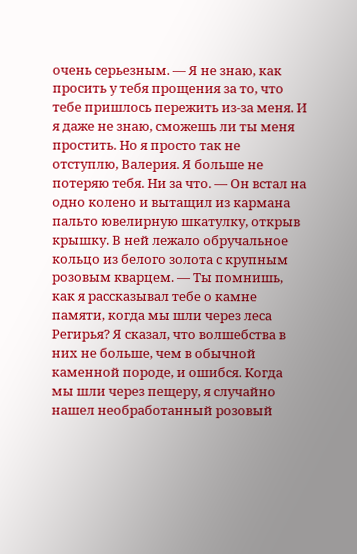очень серьезным. — Я не знаю, как просить у тебя прощения за то, что тебе пришлось пережить из-за меня. И я даже не знаю, сможешь ли ты меня простить. Но я просто так не отступлю, Валерия. Я больше не потеряю тебя. Ни за что. — Он встал на одно колено и вытащил из кармана пальто ювелирную шкатулку, открыв крышку. В ней лежало обручальное кольцо из белого золота с крупным розовым кварцем. — Ты помнишь, как я рассказывал тебе о камне памяти, когда мы шли через леса Регирья? Я сказал, что волшебства в них не больше, чем в обычной каменной породе, и ошибся. Когда мы шли через пещеру, я случайно нашел необработанный розовый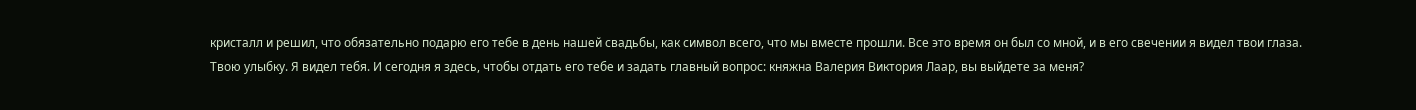кристалл и решил, что обязательно подарю его тебе в день нашей свадьбы, как символ всего, что мы вместе прошли. Все это время он был со мной, и в его свечении я видел твои глаза. Твою улыбку. Я видел тебя. И сегодня я здесь, чтобы отдать его тебе и задать главный вопрос: княжна Валерия Виктория Лаар, вы выйдете за меня?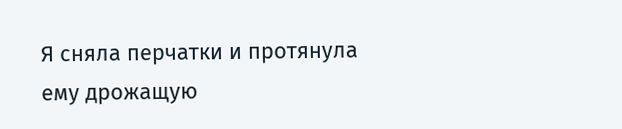Я сняла перчатки и протянула ему дрожащую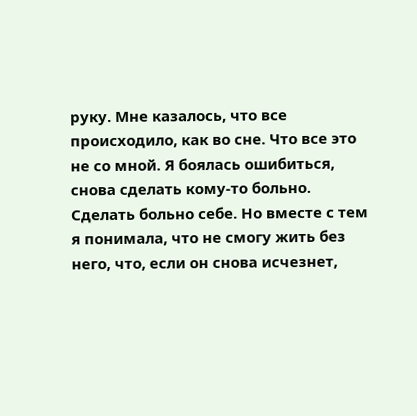руку. Мне казалось, что все происходило, как во сне. Что все это не со мной. Я боялась ошибиться, снова сделать кому-то больно. Сделать больно себе. Но вместе с тем я понимала, что не смогу жить без него, что, если он снова исчезнет,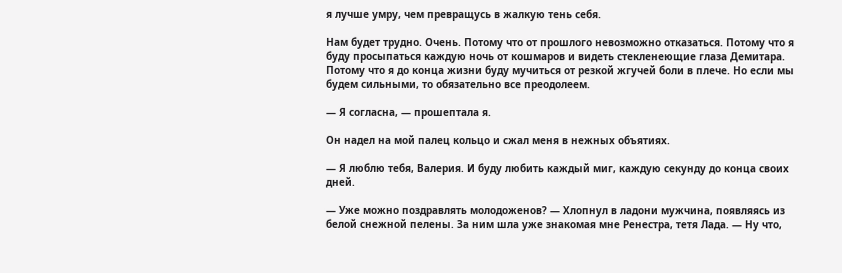я лучше умру, чем превращусь в жалкую тень себя.

Нам будет трудно. Очень. Потому что от прошлого невозможно отказаться. Потому что я буду просыпаться каждую ночь от кошмаров и видеть стекленеющие глаза Демитара. Потому что я до конца жизни буду мучиться от резкой жгучей боли в плече. Но если мы будем сильными, то обязательно все преодолеем.

— Я согласна, — прошептала я.

Он надел на мой палец кольцо и сжал меня в нежных объятиях.

— Я люблю тебя, Валерия. И буду любить каждый миг, каждую секунду до конца своих дней.

— Уже можно поздравлять молодоженов? — Хлопнул в ладони мужчина, появляясь из белой снежной пелены. За ним шла уже знакомая мне Ренестра, тетя Лада. — Ну что,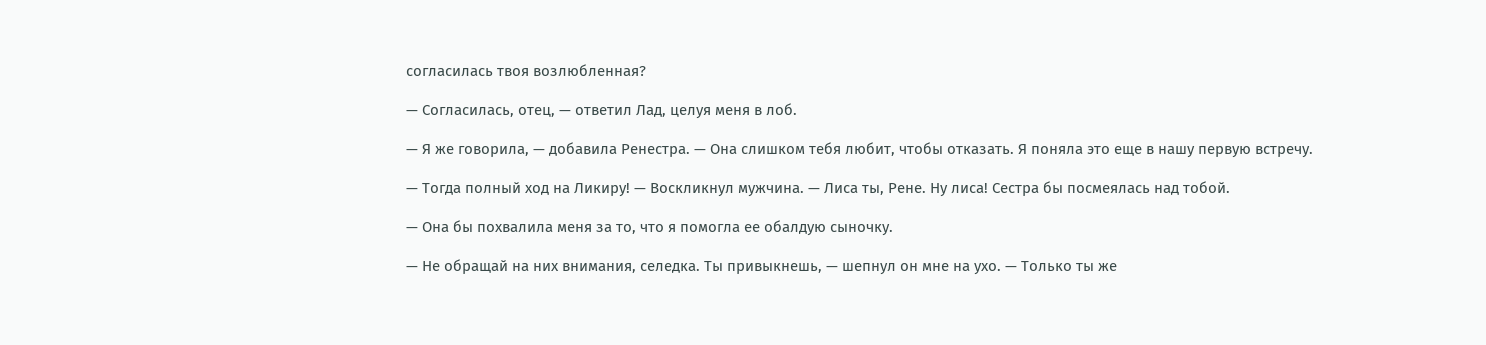согласилась твоя возлюбленная?

— Согласилась, отец, — ответил Лад, целуя меня в лоб.

— Я же говорила, — добавила Ренестра. — Она слишком тебя любит, чтобы отказать. Я поняла это еще в нашу первую встречу.

— Тогда полный ход на Ликиру! — Воскликнул мужчина. — Лиса ты, Рене. Ну лиса! Сестра бы посмеялась над тобой.

— Она бы похвалила меня за то, что я помогла ее обалдую сыночку.

— Не обращай на них внимания, селедка. Ты привыкнешь, — шепнул он мне на ухо. — Только ты же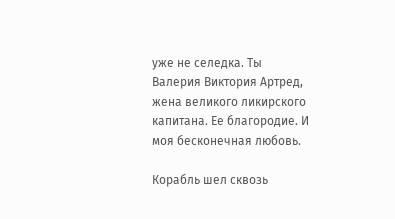уже не селедка. Ты Валерия Виктория Артред, жена великого ликирского капитана. Ее благородие. И моя бесконечная любовь.

Корабль шел сквозь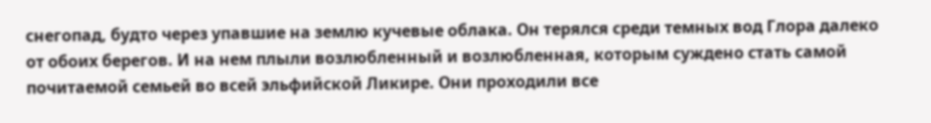снегопад, будто через упавшие на землю кучевые облака. Он терялся среди темных вод Глора далеко от обоих берегов. И на нем плыли возлюбленный и возлюбленная, которым суждено стать самой почитаемой семьей во всей эльфийской Ликире. Они проходили все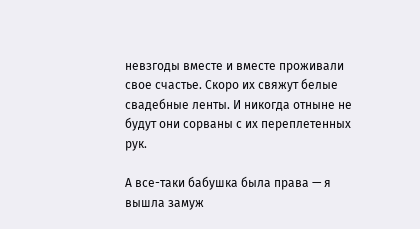невзгоды вместе и вместе проживали свое счастье. Скоро их свяжут белые свадебные ленты. И никогда отныне не будут они сорваны с их переплетенных рук.

А все-таки бабушка была права — я вышла замуж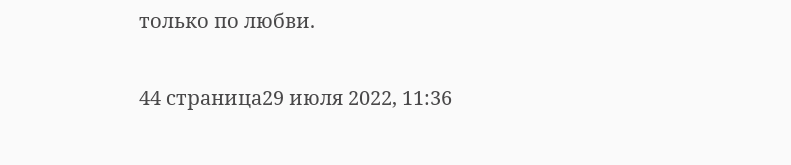только по любви.

44 страница29 июля 2022, 11:36